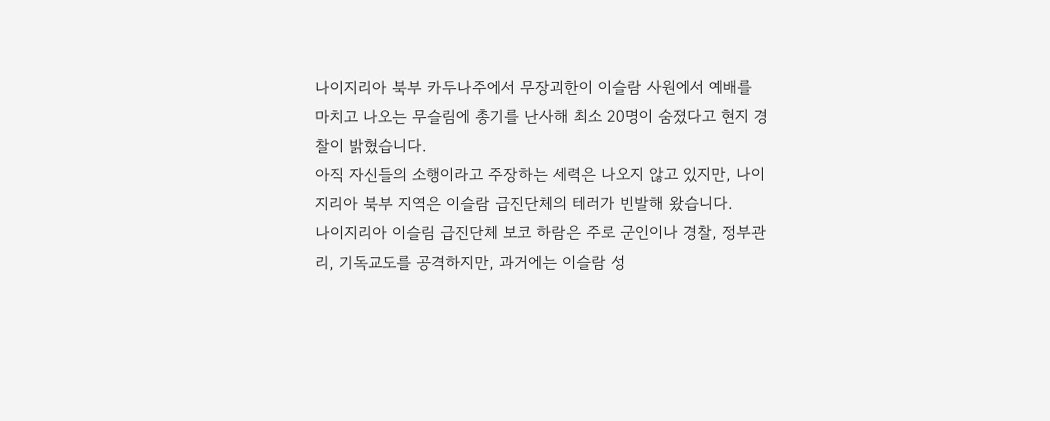나이지리아 북부 카두나주에서 무장괴한이 이슬람 사원에서 예배를 마치고 나오는 무슬림에 총기를 난사해 최소 20명이 숨졌다고 현지 경찰이 밝혔습니다.
아직 자신들의 소행이라고 주장하는 세력은 나오지 않고 있지만, 나이지리아 북부 지역은 이슬람 급진단체의 테러가 빈발해 왔습니다.
나이지리아 이슬림 급진단체 보코 하람은 주로 군인이나 경찰, 정부관리, 기독교도를 공격하지만, 과거에는 이슬람 성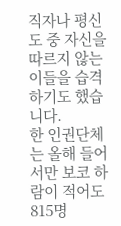직자나 평신도 중 자신을 따르지 않는 이들을 습격하기도 했습니다.
한 인권단체는 올해 들어서만 보코 하람이 적어도 815명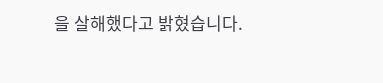을 살해했다고 밝혔습니다.